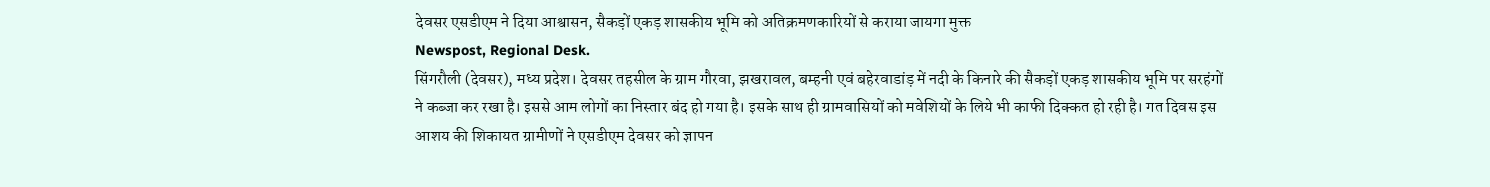देवसर एसडीएम ने दिया आश्वासन, सैकड़ों एकड़ शासकीय भूमि को अतिक्रमणकारियों से कराया जायगा मुक्त
Newspost, Regional Desk.
सिंगरौली (देवसर), मध्य प्रदेश। देवसर तहसील के ग्राम गौरवा, झखरावल, बम्हनी एवं बहेरवाडांड़ में नदी के किनारे की सैकड़ों एकड़ शासकीय भूमि पर सरहंगों ने कब्जा कर रखा है। इससे आम लोगों का निस्तार बंद हो गया है। इसके साथ ही ग्रामवासियों को मवेशियों के लिये भी काफी दिक्कत हो रही है। गत दिवस इस आशय की शिकायत ग्रामीणों ने एसडीएम देवसर को ज्ञापन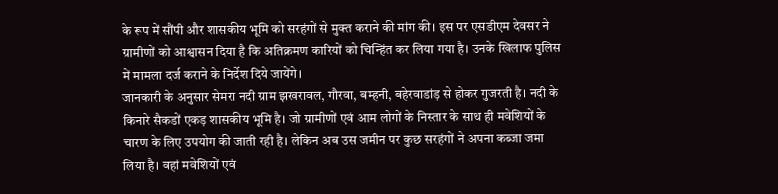के रूप में सौंपी और शासकीय भूमि को सरहंगों से मुक्त कराने की मांग की। इस पर एसडीएम देवसर ने ग्रामीणों को आश्वासन दिया है कि अतिक्रमण कारियों को चिन्हिंत कर लिया गया है। उनके खिलाफ पुलिस में मामला दर्ज कराने के निर्देश दिये जायेंगे।
जानकारी के अनुसार सेमरा नदी ग्राम झखरावल, गौरवा, बम्हनी, बहेरवाडांड़ से होकर गुजरती है। नदी के किनारे सैकडों एकड़ शासकीय भूमि है। जो ग्रामीणों एवं आम लोगों के निस्तार के साथ ही मवेशियों के चारण के लिए उपयोग की जाती रही है। लेकिन अब उस जमीन पर कुछ सरहंगों ने अपना कब्जा जमा लिया है। वहां मवेशियों एवं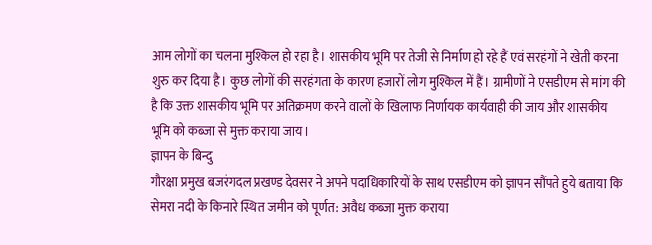आम लोगों का चलना मुश्किल हो रहा है। शासकीय भूमि पर तेजी से निर्माण हो रहे हैं एवं सरहंगों ने खेती करना शुरु कर दिया है। कुछ लोगों की सरहंगता के कारण हजारों लोग मुश्किल में हैं। ग्रामीणों ने एसडीएम से मांग की है कि उक्त शासकीय भूमि पर अतिक्रमण करने वालों के खिलाफ निर्णायक कार्यवाही की जाय और शासकीय भूमि को कब्जा से मुक्त कराया जाय।
ज्ञापन के बिन्दु
गौरक्षा प्रमुख बजरंगदल प्रखण्ड देवसर ने अपने पदाधिकारियों के साथ एसडीएम को ज्ञापन सौंपते हुये बताया कि सेमरा नदी के किनारे स्थित जमीन को पूर्णत: अवैध कब्जा मुक्त कराया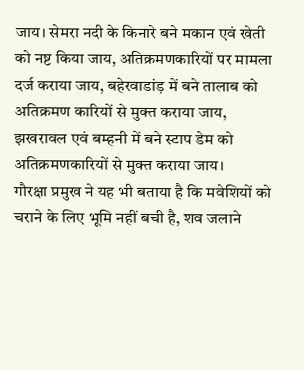जाय। सेमरा नदी के किनारे बने मकान एवं खेती को नष्ट किया जाय, अतिक्रमणकारियों पर मामला दर्ज कराया जाय, बहेरवाडांड़ में बने तालाब को अतिक्रमण कारियों से मुक्त कराया जाय, झखरावल एवं बम्हनी में बने स्टाप डेम को अतिक्रमणकारियों से मुक्त कराया जाय।
गौरक्षा प्रमुख ने यह भी बताया है कि मवेशियों को चराने के लिए भूमि नहीं बची है, शव जलाने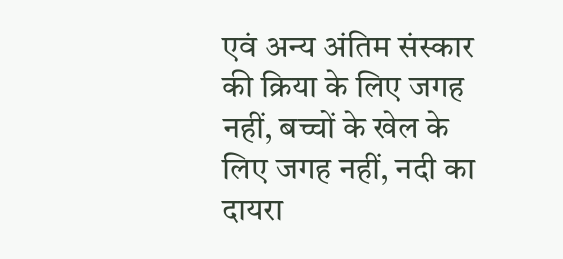एवं अन्य अंतिम संस्कार की क्रिया के लिए जगह नहीं, बच्चों के खेल के लिए जगह नहीं, नदी का दायरा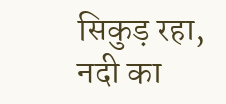सिकुड़ रहा, नदी का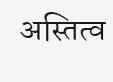अस्तित्व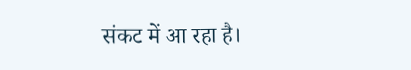संकट में आ रहा है।